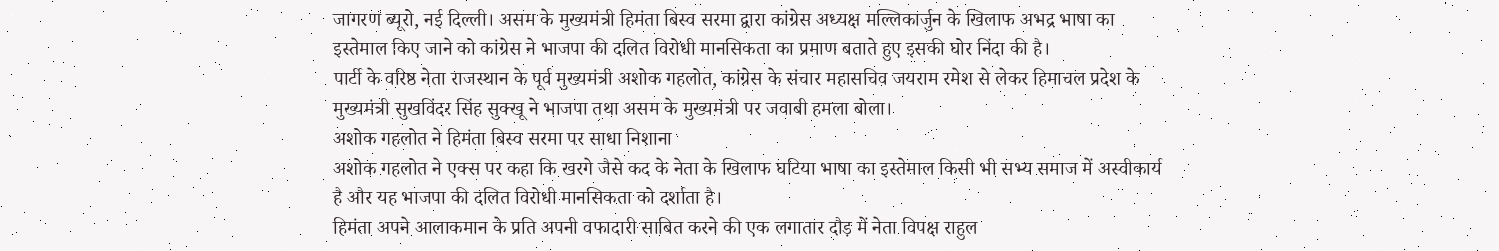जागरण ब्यूरो, नई दिल्ली। असम के मुख्यमंत्री हिमंता बिस्व सरमा द्वारा कांग्रेस अध्यक्ष मल्लिकार्जुन के खिलाफ अभद्र भाषा का इस्तेमाल किए जाने को कांग्रेस ने भाजपा की दलित विरोधी मानसिकता का प्रमाण बताते हुए इसकी घोर निंदा की है।
पार्टी के वरिष्ठ नेता राजस्थान के पूर्व मुख्यमंत्री अशोक गहलोत, कांग्रेस के संचार महासचिव जयराम रमेश से लेकर हिमाचल प्रदेश के मुख्यमंत्री सुखविंदर सिंह सुक्खू ने भाजपा तथा असम के मुख्यमंत्री पर जवाबी हमला बोला।
अशोक गहलोत ने हिमंता बिस्व सरमा पर साधा निशाना
अशोक गहलोत ने एक्स पर कहा कि खरगे जैसे कद के नेता के खिलाफ घटिया भाषा का इस्तेमाल किसी भी सभ्य समाज में अस्वीकार्य है और यह भाजपा की दलित विरोधी मानसिकता को दर्शाता है।
हिमंता अपने आलाकमान के प्रति अपनी वफादारी साबित करने की एक लगातार दौड़ में नेता विपक्ष राहुल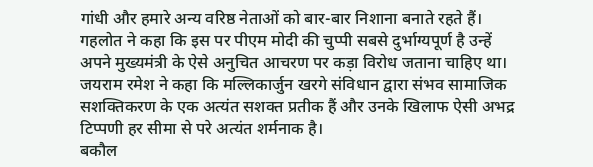गांधी और हमारे अन्य वरिष्ठ नेताओं को बार-बार निशाना बनाते रहते हैं।
गहलोत ने कहा कि इस पर पीएम मोदी की चुप्पी सबसे दुर्भाग्यपूर्ण है उन्हें अपने मुख्यमंत्री के ऐसे अनुचित आचरण पर कड़ा विरोध जताना चाहिए था।
जयराम रमेश ने कहा कि मल्लिकार्जुन खरगे संविधान द्वारा संभव सामाजिक सशक्तिकरण के एक अत्यंत सशक्त प्रतीक हैं और उनके खिलाफ ऐसी अभद्र टिप्पणी हर सीमा से परे अत्यंत शर्मनाक है।
बकौल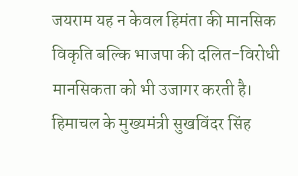जयराम यह न केवल हिमंता की मानसिक विकृति बल्कि भाजपा की दलित-विरोधी मानसिकता को भी उजागर करती है। हिमाचल के मुख्यमंत्री सुखविंदर सिंह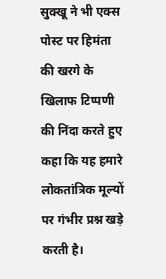सुक्खू ने भी एक्स पोस्ट पर हिमंता की खरगे के खिलाफ टिप्पणी की निंदा करते हुए कहा कि यह हमारे लोकतांत्रिक मूल्यों पर गंभीर प्रश्न खड़े करती है।